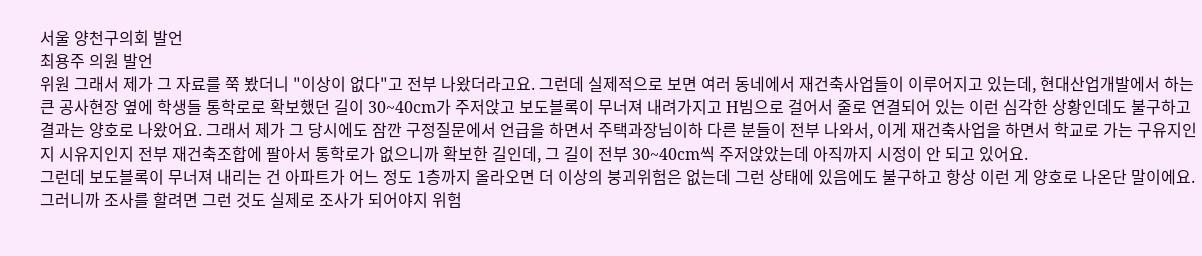서울 양천구의회 발언
최용주 의원 발언
위원 그래서 제가 그 자료를 쭉 봤더니 "이상이 없다"고 전부 나왔더라고요. 그런데 실제적으로 보면 여러 동네에서 재건축사업들이 이루어지고 있는데, 현대산업개발에서 하는 큰 공사현장 옆에 학생들 통학로로 확보했던 길이 30~40cm가 주저앉고 보도블록이 무너져 내려가지고 H빔으로 걸어서 줄로 연결되어 있는 이런 심각한 상황인데도 불구하고 결과는 양호로 나왔어요. 그래서 제가 그 당시에도 잠깐 구정질문에서 언급을 하면서 주택과장님이하 다른 분들이 전부 나와서, 이게 재건축사업을 하면서 학교로 가는 구유지인지 시유지인지 전부 재건축조합에 팔아서 통학로가 없으니까 확보한 길인데, 그 길이 전부 30~40cm씩 주저앉았는데 아직까지 시정이 안 되고 있어요.
그런데 보도블록이 무너져 내리는 건 아파트가 어느 정도 1층까지 올라오면 더 이상의 붕괴위험은 없는데 그런 상태에 있음에도 불구하고 항상 이런 게 양호로 나온단 말이에요. 그러니까 조사를 할려면 그런 것도 실제로 조사가 되어야지 위험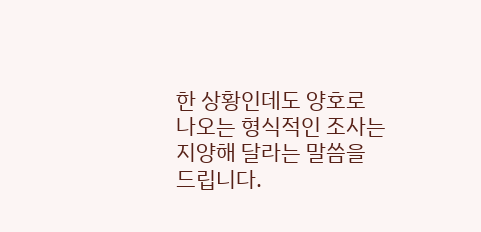한 상황인데도 양호로 나오는 형식적인 조사는 지양해 달라는 말씀을 드립니다.